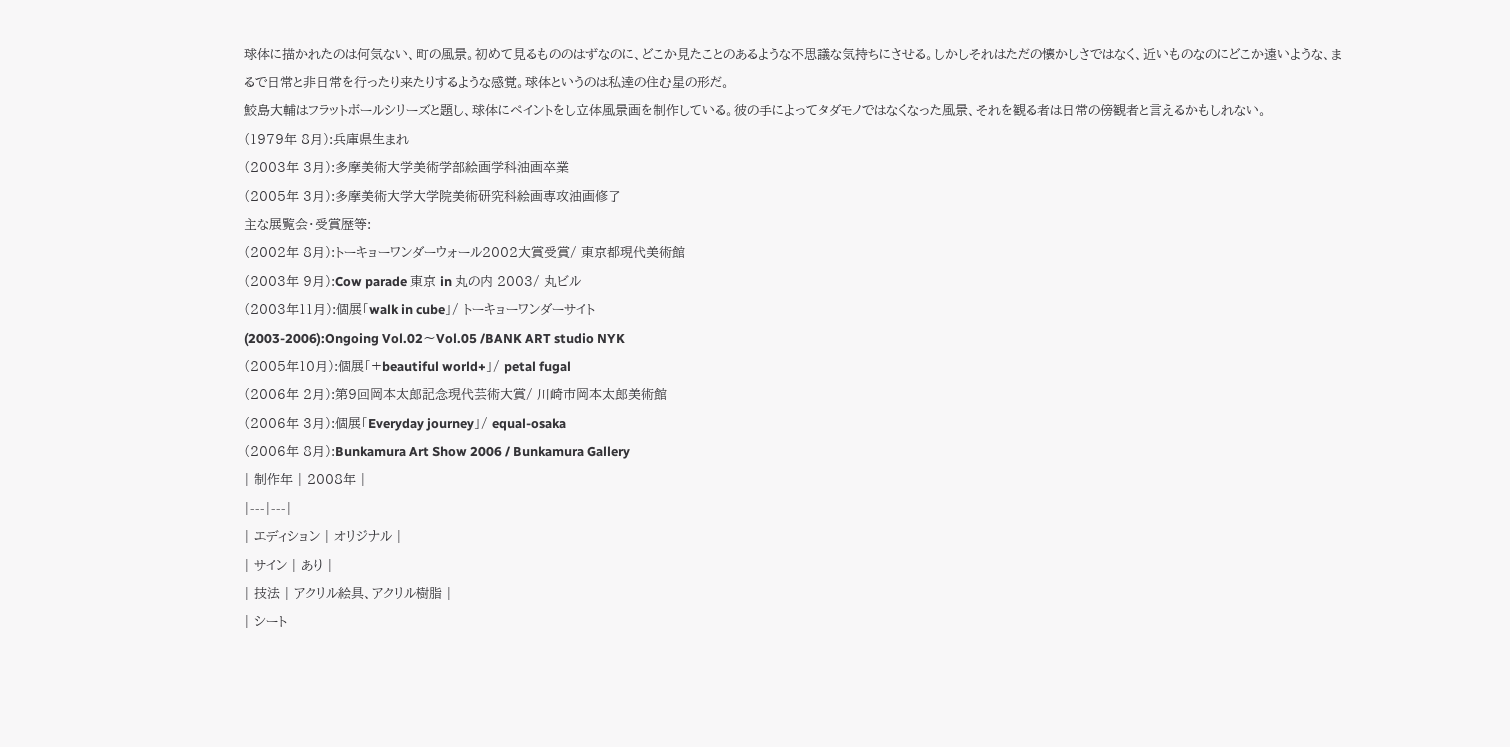球体に描かれたのは何気ない、町の風景。初めて見るもののはずなのに、どこか見たことのあるような不思議な気持ちにさせる。しかしそれはただの懐かしさではなく、近いものなのにどこか遠いような、まるで日常と非日常を行ったり来たりするような感覚。球体というのは私達の住む星の形だ。
鮫島大輔はフラットボールシリーズと題し、球体にペイントをし立体風景画を制作している。彼の手によってタダモノではなくなった風景、それを観る者は日常の傍観者と言えるかもしれない。
(1979年 8月):兵庫県生まれ
(2003年 3月):多摩美術大学美術学部絵画学科油画卒業
(2005年 3月):多摩美術大学大学院美術研究科絵画専攻油画修了
主な展覧会・受賞歴等:
(2002年 8月):トーキョーワンダーウォール2002大賞受賞/ 東京都現代美術館
(2003年 9月):Cow parade 東京 in 丸の内 2003/ 丸ビル
(2003年11月):個展「walk in cube」/ トーキョーワンダーサイト
(2003-2006):Ongoing Vol.02〜Vol.05 /BANK ART studio NYK
(2005年10月):個展「+beautiful world+」/ petal fugal
(2006年 2月):第9回岡本太郎記念現代芸術大賞/ 川崎市岡本太郎美術館
(2006年 3月):個展「Everyday journey」/ equal-osaka
(2006年 8月):Bunkamura Art Show 2006 / Bunkamura Gallery
| 制作年 | 2008年 |
|---|---|
| エディション | オリジナル |
| サイン | あり |
| 技法 | アクリル絵具、アクリル樹脂 |
| シート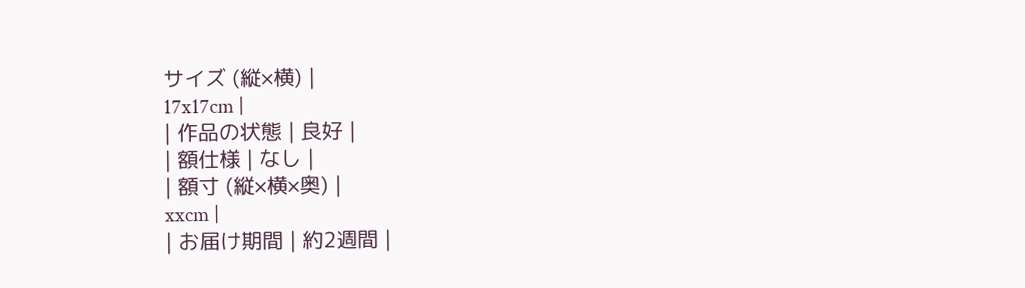サイズ (縦×横) |
17x17cm |
| 作品の状態 | 良好 |
| 額仕様 | なし |
| 額寸 (縦×横×奥) |
xxcm |
| お届け期間 | 約2週間 |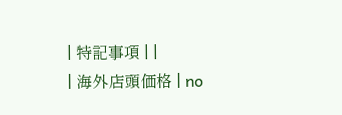| 特記事項 | |
| 海外店頭価格 | no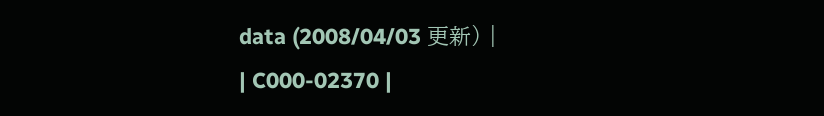data (2008/04/03 更新) |
| C000-02370 |